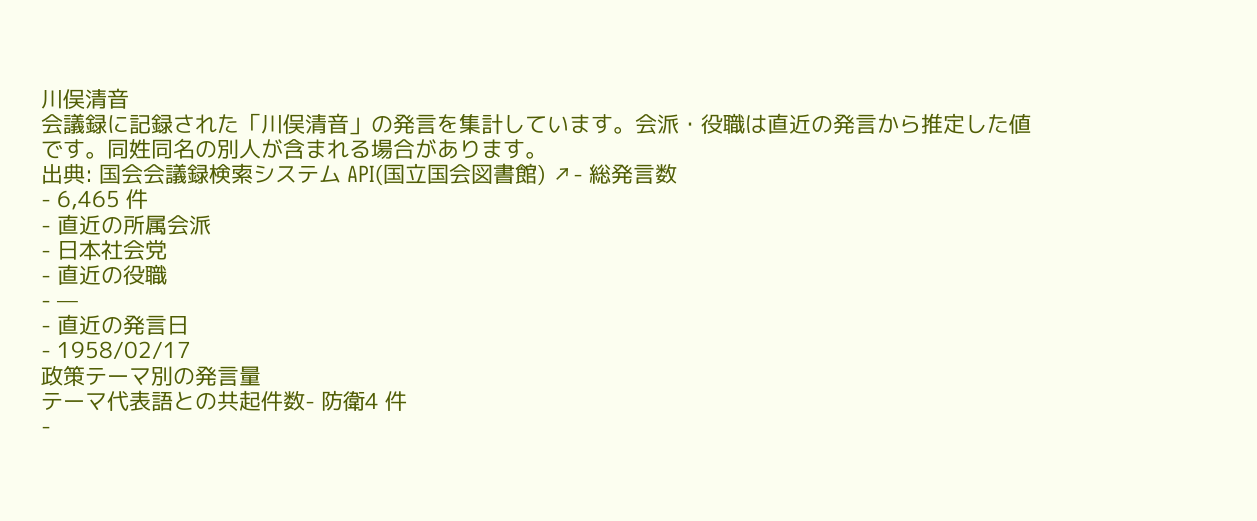川俣清音
会議録に記録された「川俣清音」の発言を集計しています。会派・役職は直近の発言から推定した値です。同姓同名の別人が含まれる場合があります。
出典: 国会会議録検索システム API(国立国会図書館) ↗- 総発言数
- 6,465 件
- 直近の所属会派
- 日本社会党
- 直近の役職
- —
- 直近の発言日
- 1958/02/17
政策テーマ別の発言量
テーマ代表語との共起件数- 防衛4 件
-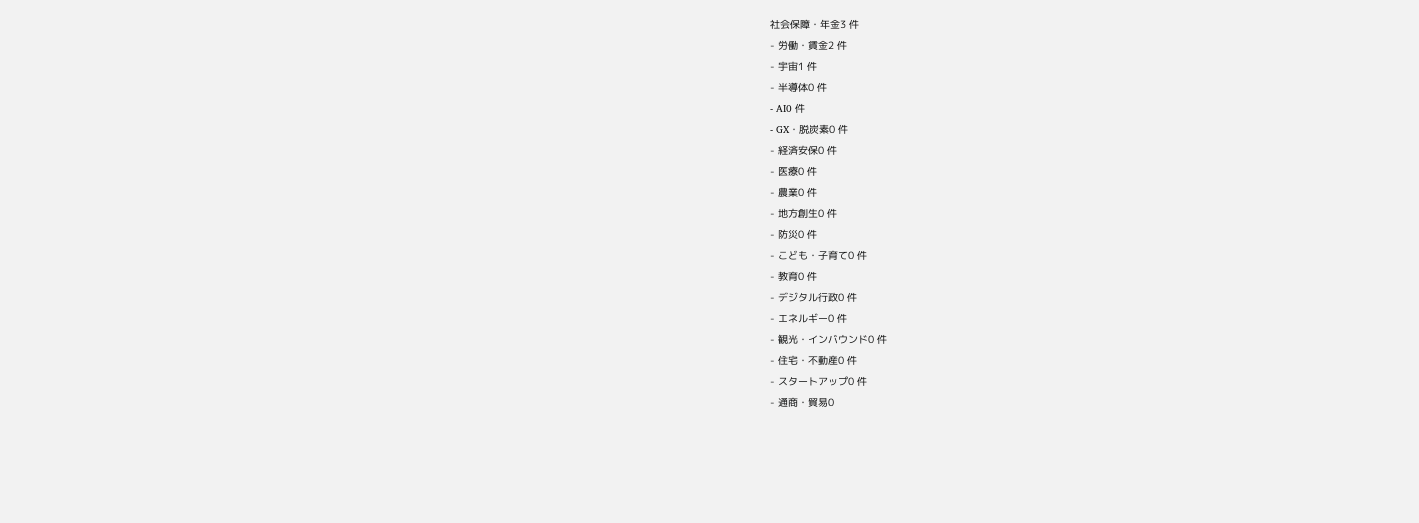社会保障・年金3 件
- 労働・賃金2 件
- 宇宙1 件
- 半導体0 件
- AI0 件
- GX・脱炭素0 件
- 経済安保0 件
- 医療0 件
- 農業0 件
- 地方創生0 件
- 防災0 件
- こども・子育て0 件
- 教育0 件
- デジタル行政0 件
- エネルギー0 件
- 観光・インバウンド0 件
- 住宅・不動産0 件
- スタートアップ0 件
- 通商・貿易0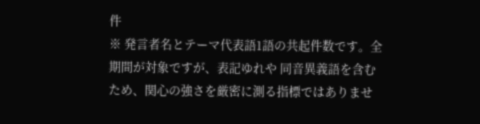件
※ 発言者名とテーマ代表語1語の共起件数です。全期間が対象ですが、表記ゆれや 同音異義語を含むため、関心の強さを厳密に測る指標ではありませ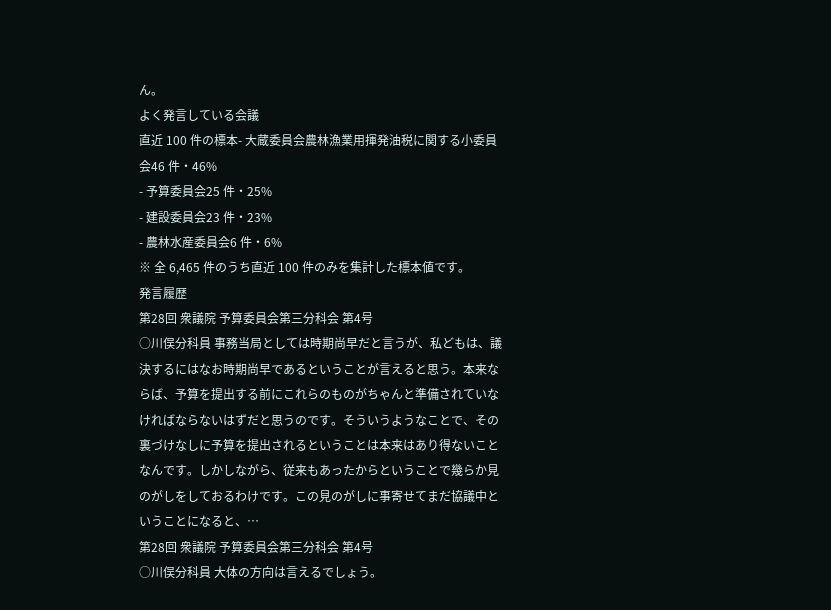ん。
よく発言している会議
直近 100 件の標本- 大蔵委員会農林漁業用揮発油税に関する小委員会46 件・46%
- 予算委員会25 件・25%
- 建設委員会23 件・23%
- 農林水産委員会6 件・6%
※ 全 6,465 件のうち直近 100 件のみを集計した標本値です。
発言履歴
第28回 衆議院 予算委員会第三分科会 第4号
○川俣分科員 事務当局としては時期尚早だと言うが、私どもは、議決するにはなお時期尚早であるということが言えると思う。本来ならば、予算を提出する前にこれらのものがちゃんと準備されていなければならないはずだと思うのです。そういうようなことで、その裏づけなしに予算を提出されるということは本来はあり得ないことなんです。しかしながら、従来もあったからということで幾らか見のがしをしておるわけです。この見のがしに事寄せてまだ協議中ということになると、…
第28回 衆議院 予算委員会第三分科会 第4号
○川俣分科員 大体の方向は言えるでしょう。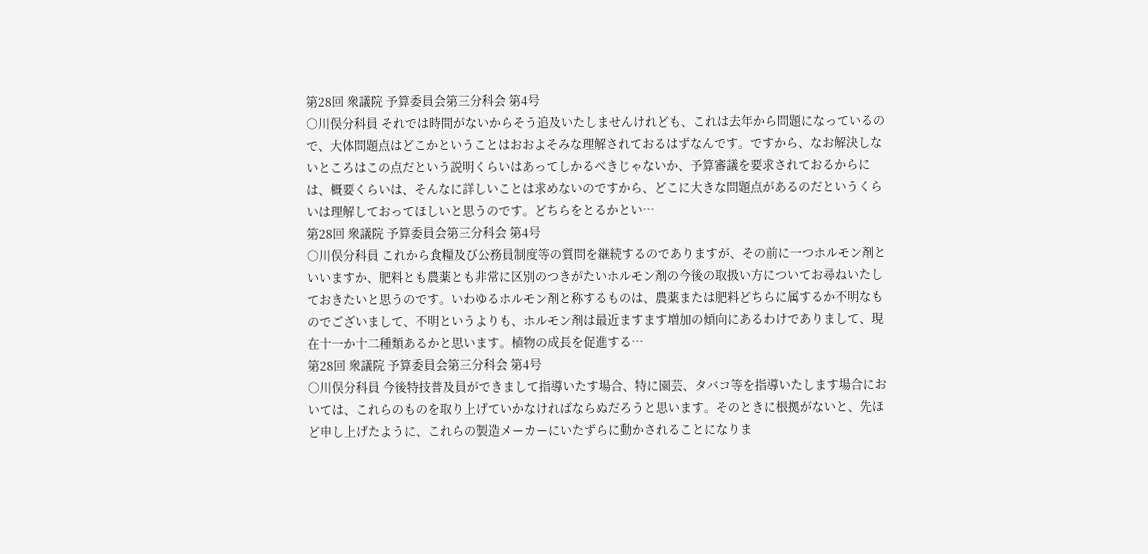第28回 衆議院 予算委員会第三分科会 第4号
○川俣分科員 それでは時間がないからそう追及いたしませんけれども、これは去年から問題になっているので、大体問題点はどこかということはおおよそみな理解されておるはずなんです。ですから、なお解決しないところはこの点だという説明くらいはあってしかるべきじゃないか、予算審議を要求されておるからには、概要くらいは、そんなに詳しいことは求めないのですから、どこに大きな問題点があるのだというくらいは理解しておってほしいと思うのです。どちらをとるかとい…
第28回 衆議院 予算委員会第三分科会 第4号
○川俣分科員 これから食糧及び公務員制度等の質問を継続するのでありますが、その前に一つホルモン剤といいますか、肥料とも農薬とも非常に区別のつきがたいホルモン剤の今後の取扱い方についてお尋ねいたしておきたいと思うのです。いわゆるホルモン剤と称するものは、農薬または肥料どちらに属するか不明なものでございまして、不明というよりも、ホルモン剤は最近ますます増加の傾向にあるわけでありまして、現在十一か十二種類あるかと思います。植物の成長を促進する…
第28回 衆議院 予算委員会第三分科会 第4号
○川俣分科員 今後特技普及員ができまして指導いたす場合、特に園芸、タバコ等を指導いたします場合においては、これらのものを取り上げていかなければならぬだろうと思います。そのときに根拠がないと、先ほど申し上げたように、これらの製造メーカーにいたずらに動かされることになりま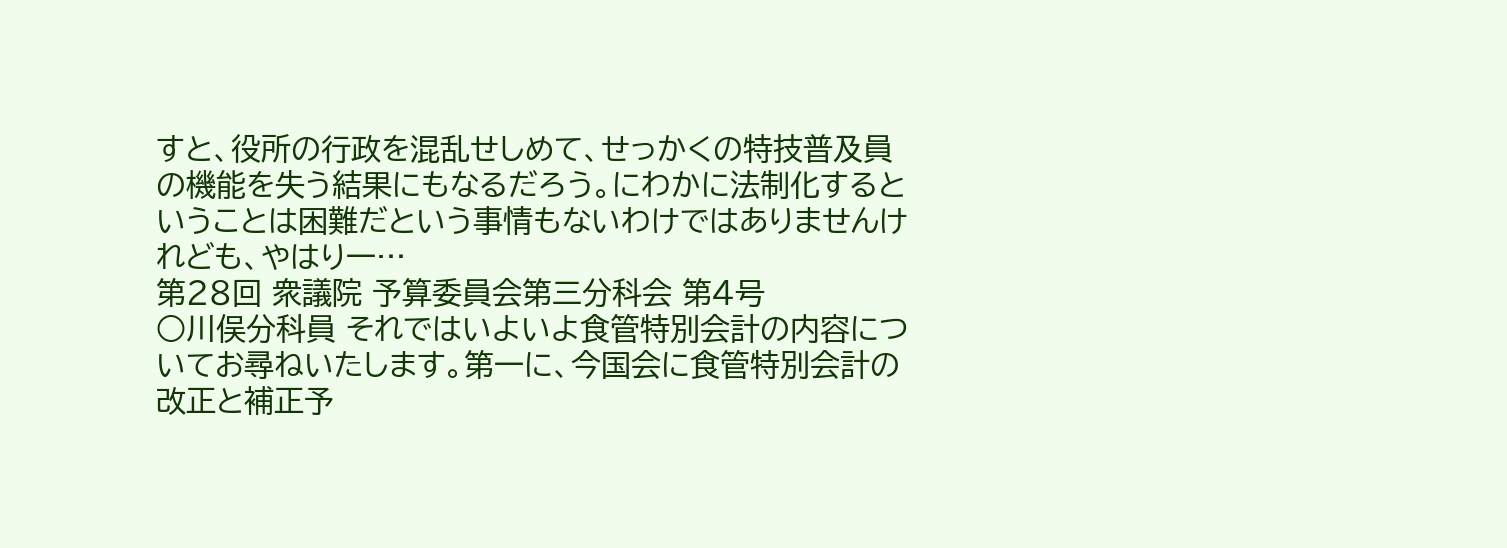すと、役所の行政を混乱せしめて、せっかくの特技普及員の機能を失う結果にもなるだろう。にわかに法制化するということは困難だという事情もないわけではありませんけれども、やはり一…
第28回 衆議院 予算委員会第三分科会 第4号
○川俣分科員 それではいよいよ食管特別会計の内容についてお尋ねいたします。第一に、今国会に食管特別会計の改正と補正予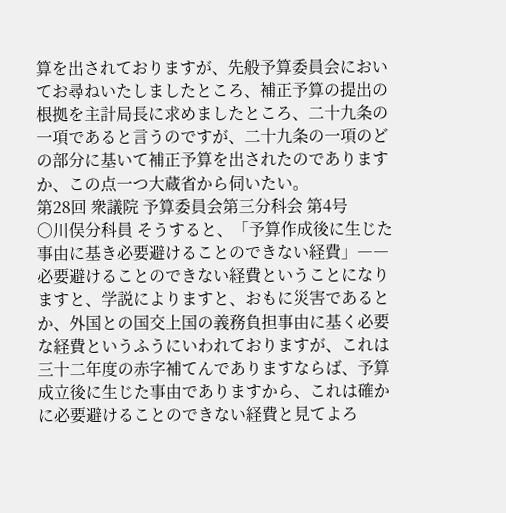算を出されておりますが、先般予算委員会においてお尋ねいたしましたところ、補正予算の提出の根拠を主計局長に求めましたところ、二十九条の一項であると言うのですが、二十九条の一項のどの部分に基いて補正予算を出されたのでありますか、この点一つ大蔵省から伺いたい。
第28回 衆議院 予算委員会第三分科会 第4号
○川俣分科員 そうすると、「予算作成後に生じた事由に基き必要避けることのできない経費」――必要避けることのできない経費ということになりますと、学説によりますと、おもに災害であるとか、外国との国交上国の義務負担事由に基く必要な経費というふうにいわれておりますが、これは三十二年度の赤字補てんでありますならば、予算成立後に生じた事由でありますから、これは確かに必要避けることのできない経費と見てよろ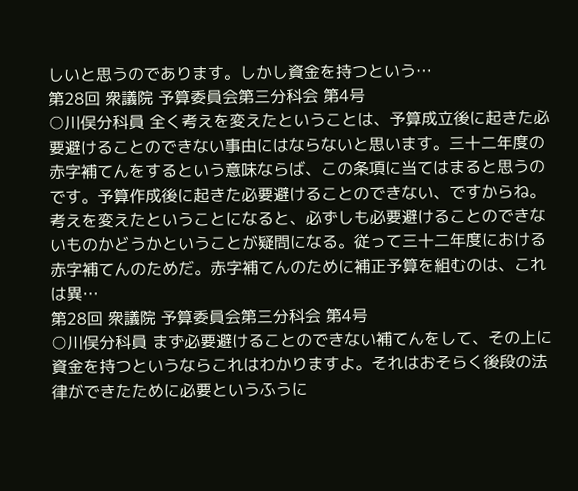しいと思うのであります。しかし資金を持つという…
第28回 衆議院 予算委員会第三分科会 第4号
○川俣分科員 全く考えを変えたということは、予算成立後に起きた必要避けることのできない事由にはならないと思います。三十二年度の赤字補てんをするという意味ならば、この条項に当てはまると思うのです。予算作成後に起きた必要避けることのできない、ですからね。考えを変えたということになると、必ずしも必要避けることのできないものかどうかということが疑問になる。従って三十二年度における赤字補てんのためだ。赤字補てんのために補正予算を組むのは、これは異…
第28回 衆議院 予算委員会第三分科会 第4号
○川俣分科員 まず必要避けることのできない補てんをして、その上に資金を持つというならこれはわかりますよ。それはおそらく後段の法律ができたために必要というふうに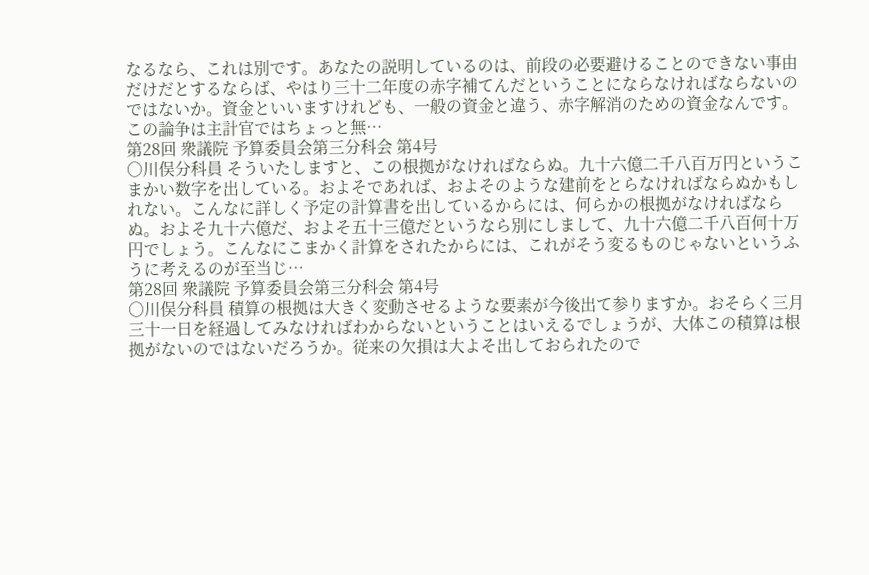なるなら、これは別です。あなたの説明しているのは、前段の必要避けることのできない事由だけだとするならば、やはり三十二年度の赤字補てんだということにならなければならないのではないか。資金といいますけれども、一般の資金と違う、赤字解消のための資金なんです。この論争は主計官ではちょっと無…
第28回 衆議院 予算委員会第三分科会 第4号
○川俣分科員 そういたしますと、この根拠がなければならぬ。九十六億二千八百万円というこまかい数字を出している。およそであれば、およそのような建前をとらなければならぬかもしれない。こんなに詳しく予定の計算書を出しているからには、何らかの根拠がなければならぬ。およそ九十六億だ、およそ五十三億だというなら別にしまして、九十六億二千八百何十万円でしょう。こんなにこまかく計算をされたからには、これがそう変るものじゃないというふうに考えるのが至当じ…
第28回 衆議院 予算委員会第三分科会 第4号
○川俣分科員 積算の根拠は大きく変動させるような要素が今後出て参りますか。おそらく三月三十一日を経過してみなければわからないということはいえるでしょうが、大体この積算は根拠がないのではないだろうか。従来の欠損は大よそ出しておられたので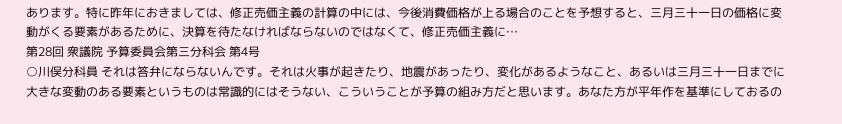あります。特に昨年におきましては、修正売価主義の計算の中には、今後消費価格が上る場合のことを予想すると、三月三十一日の価格に変動がくる要素があるために、決算を待たなければならないのではなくて、修正売価主義に…
第28回 衆議院 予算委員会第三分科会 第4号
○川俣分科員 それは答弁にならないんです。それは火事が起きたり、地震があったり、変化があるようなこと、あるいは三月三十一日までに大きな変動のある要素というものは常識的にはそうない、こういうことが予算の組み方だと思います。あなた方が平年作を基準にしておるの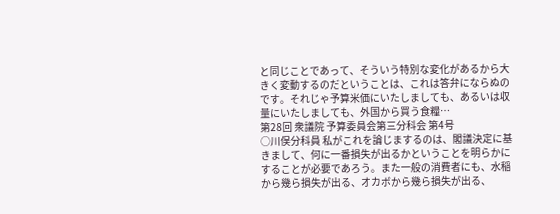と同じことであって、そういう特別な変化があるから大きく変動するのだということは、これは答弁にならぬのです。それじゃ予算米価にいたしましても、あるいは収量にいたしましても、外国から買う食糧…
第28回 衆議院 予算委員会第三分科会 第4号
○川俣分科員 私がこれを論じまするのは、閣議決定に基きまして、何に一番損失が出るかということを明らかにすることが必要であろう。また一般の消費者にも、水稲から幾ら損失が出る、オカボから幾ら損失が出る、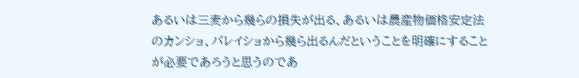あるいは三麦から幾らの損失が出る、あるいは農産物価格安定法のカンショ、バレイショから幾ら出るんだということを明確にすることが必要であろうと思うのであ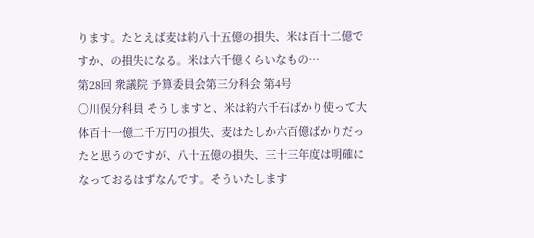ります。たとえば麦は約八十五億の損失、米は百十二億ですか、の損失になる。米は六千億くらいなもの…
第28回 衆議院 予算委員会第三分科会 第4号
○川俣分科員 そうしますと、米は約六千石ばかり使って大体百十一億二千万円の損失、麦はたしか六百億ばかりだったと思うのですが、八十五億の損失、三十三年度は明確になっておるはずなんです。そういたします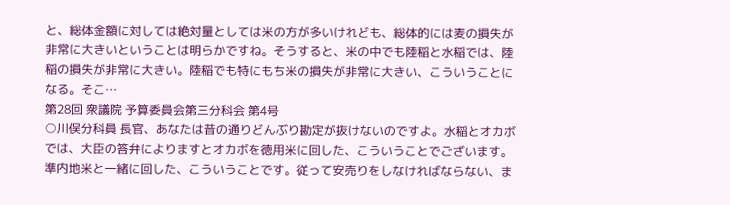と、総体金額に対しては絶対量としては米の方が多いけれども、総体的には麦の損失が非常に大きいということは明らかですね。そうすると、米の中でも陸稲と水稲では、陸稲の損失が非常に大きい。陸稲でも特にもち米の損失が非常に大きい、こういうことになる。そこ…
第28回 衆議院 予算委員会第三分科会 第4号
○川俣分科員 長官、あなたは昔の通りどんぶり勘定が抜けないのですよ。水稲とオカボでは、大臣の答弁によりますとオカボを徳用米に回した、こういうことでございます。準内地米と一緒に回した、こういうことです。従って安売りをしなければならない、ま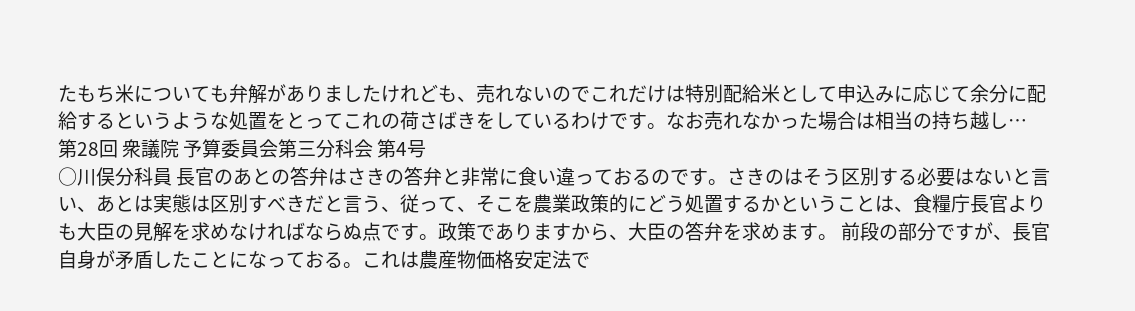たもち米についても弁解がありましたけれども、売れないのでこれだけは特別配給米として申込みに応じて余分に配給するというような処置をとってこれの荷さばきをしているわけです。なお売れなかった場合は相当の持ち越し…
第28回 衆議院 予算委員会第三分科会 第4号
○川俣分科員 長官のあとの答弁はさきの答弁と非常に食い違っておるのです。さきのはそう区別する必要はないと言い、あとは実態は区別すべきだと言う、従って、そこを農業政策的にどう処置するかということは、食糧庁長官よりも大臣の見解を求めなければならぬ点です。政策でありますから、大臣の答弁を求めます。 前段の部分ですが、長官自身が矛盾したことになっておる。これは農産物価格安定法で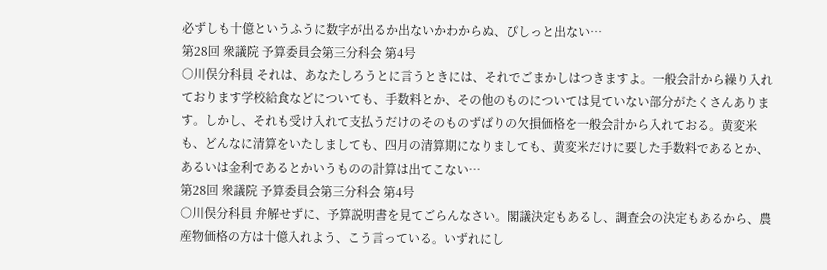必ずしも十億というふうに数字が出るか出ないかわからぬ、ぴしっと出ない…
第28回 衆議院 予算委員会第三分科会 第4号
○川俣分科員 それは、あなたしろうとに言うときには、それでごまかしはつきますよ。一般会計から繰り入れております学校給食などについても、手数料とか、その他のものについては見ていない部分がたくさんあります。しかし、それも受け入れて支払うだけのそのものずばりの欠損価格を一般会計から入れておる。黄変米も、どんなに清算をいたしましても、四月の清算期になりましても、黄変米だけに要した手数料であるとか、あるいは金利であるとかいうものの計算は出てこない…
第28回 衆議院 予算委員会第三分科会 第4号
○川俣分科員 弁解せずに、予算説明書を見てごらんなさい。閣議決定もあるし、調査会の決定もあるから、農産物価格の方は十億入れよう、こう言っている。いずれにし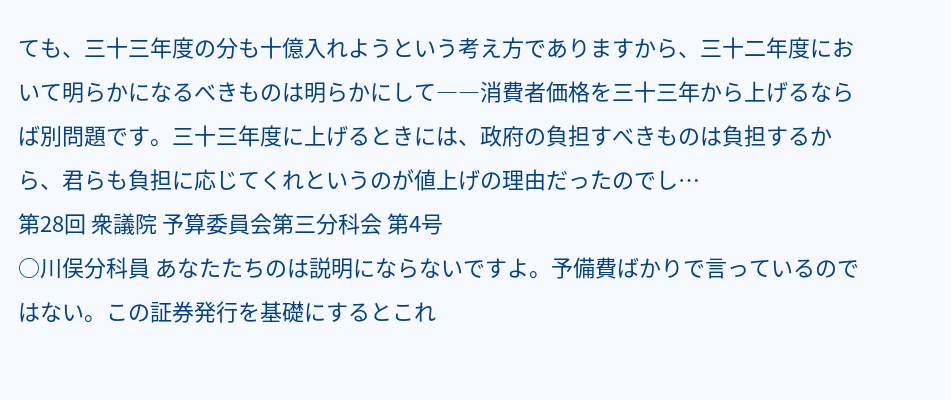ても、三十三年度の分も十億入れようという考え方でありますから、三十二年度において明らかになるべきものは明らかにして――消費者価格を三十三年から上げるならば別問題です。三十三年度に上げるときには、政府の負担すべきものは負担するから、君らも負担に応じてくれというのが値上げの理由だったのでし…
第28回 衆議院 予算委員会第三分科会 第4号
○川俣分科員 あなたたちのは説明にならないですよ。予備費ばかりで言っているのではない。この証券発行を基礎にするとこれ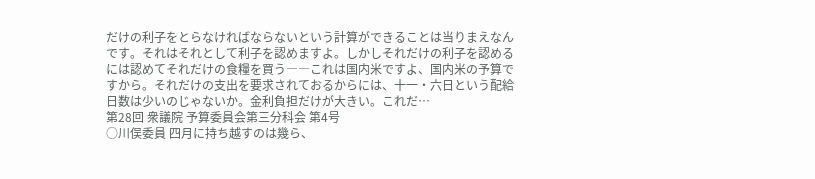だけの利子をとらなければならないという計算ができることは当りまえなんです。それはそれとして利子を認めますよ。しかしそれだけの利子を認めるには認めてそれだけの食糧を買う――これは国内米ですよ、国内米の予算ですから。それだけの支出を要求されておるからには、十一・六日という配給日数は少いのじゃないか。金利負担だけが大きい。これだ…
第28回 衆議院 予算委員会第三分科会 第4号
○川俣委員 四月に持ち越すのは幾ら、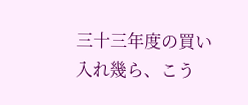三十三年度の買い入れ幾ら、こう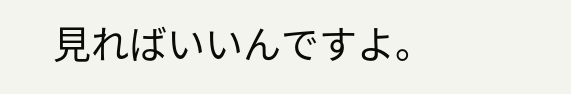見ればいいんですよ。